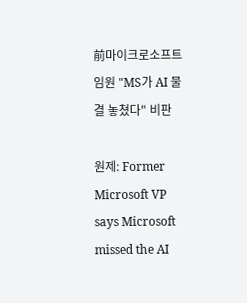前마이크로소프트 임원 "MS가 AI 물결 놓쳤다" 비판

원제: Former Microsoft VP says Microsoft missed the AI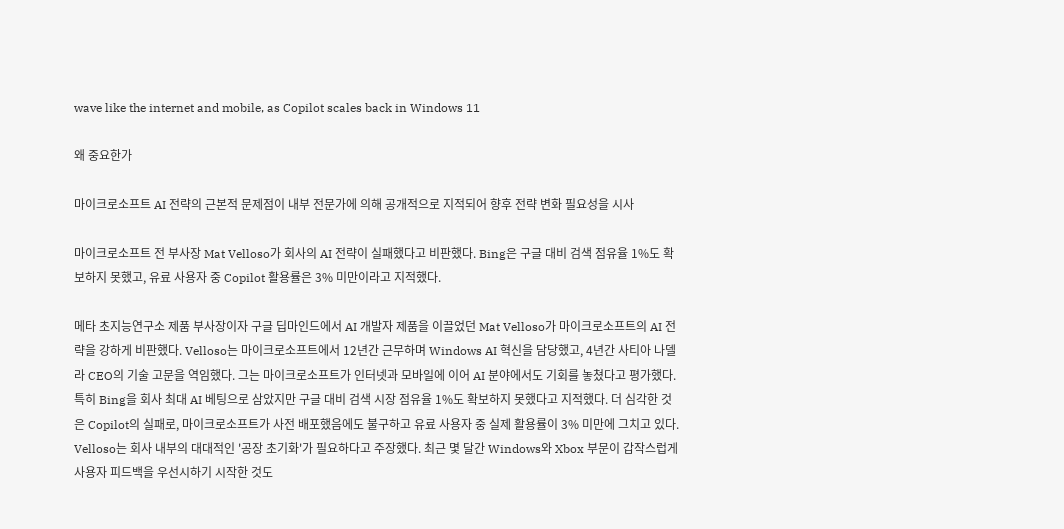wave like the internet and mobile, as Copilot scales back in Windows 11

왜 중요한가

마이크로소프트 AI 전략의 근본적 문제점이 내부 전문가에 의해 공개적으로 지적되어 향후 전략 변화 필요성을 시사

마이크로소프트 전 부사장 Mat Velloso가 회사의 AI 전략이 실패했다고 비판했다. Bing은 구글 대비 검색 점유율 1%도 확보하지 못했고, 유료 사용자 중 Copilot 활용률은 3% 미만이라고 지적했다.

메타 초지능연구소 제품 부사장이자 구글 딥마인드에서 AI 개발자 제품을 이끌었던 Mat Velloso가 마이크로소프트의 AI 전략을 강하게 비판했다. Velloso는 마이크로소프트에서 12년간 근무하며 Windows AI 혁신을 담당했고, 4년간 사티아 나델라 CEO의 기술 고문을 역임했다. 그는 마이크로소프트가 인터넷과 모바일에 이어 AI 분야에서도 기회를 놓쳤다고 평가했다. 특히 Bing을 회사 최대 AI 베팅으로 삼았지만 구글 대비 검색 시장 점유율 1%도 확보하지 못했다고 지적했다. 더 심각한 것은 Copilot의 실패로, 마이크로소프트가 사전 배포했음에도 불구하고 유료 사용자 중 실제 활용률이 3% 미만에 그치고 있다. Velloso는 회사 내부의 대대적인 '공장 초기화'가 필요하다고 주장했다. 최근 몇 달간 Windows와 Xbox 부문이 갑작스럽게 사용자 피드백을 우선시하기 시작한 것도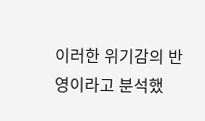이러한 위기감의 반영이라고 분석했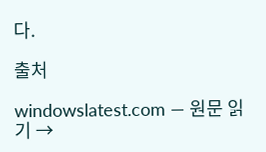다.

출처

windowslatest.com — 원문 읽기 →